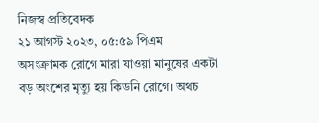নিজস্ব প্রতিবেদক
২১ আগস্ট ২০২৩, ০৫:৫৯ পিএম
অসংক্রামক রোগে মারা যাওয়া মানুষের একটা বড় অংশের মৃত্যু হয় কিডনি রোগে। অথচ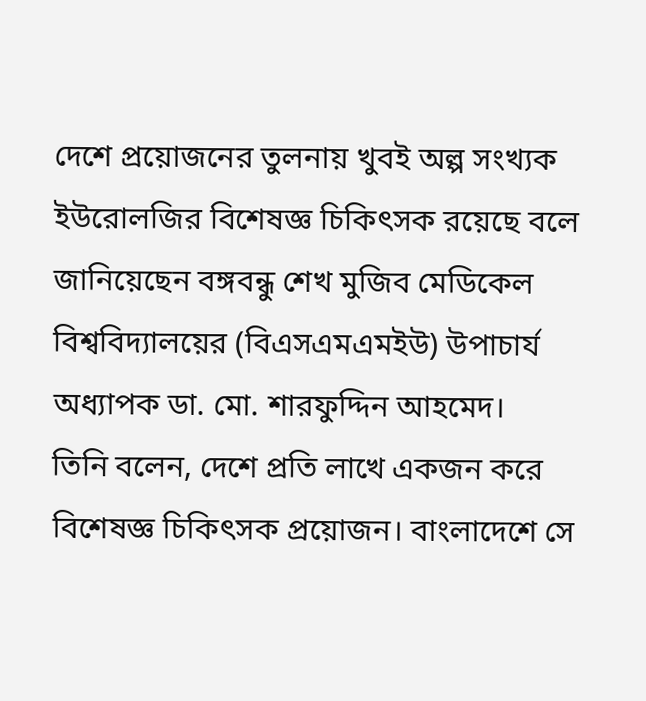দেশে প্রয়োজনের তুলনায় খুবই অল্প সংখ্যক ইউরোলজির বিশেষজ্ঞ চিকিৎসক রয়েছে বলে জানিয়েছেন বঙ্গবন্ধু শেখ মুজিব মেডিকেল বিশ্ববিদ্যালয়ের (বিএসএমএমইউ) উপাচার্য অধ্যাপক ডা. মো. শারফুদ্দিন আহমেদ।
তিনি বলেন, দেশে প্রতি লাখে একজন করে বিশেষজ্ঞ চিকিৎসক প্রয়োজন। বাংলাদেশে সে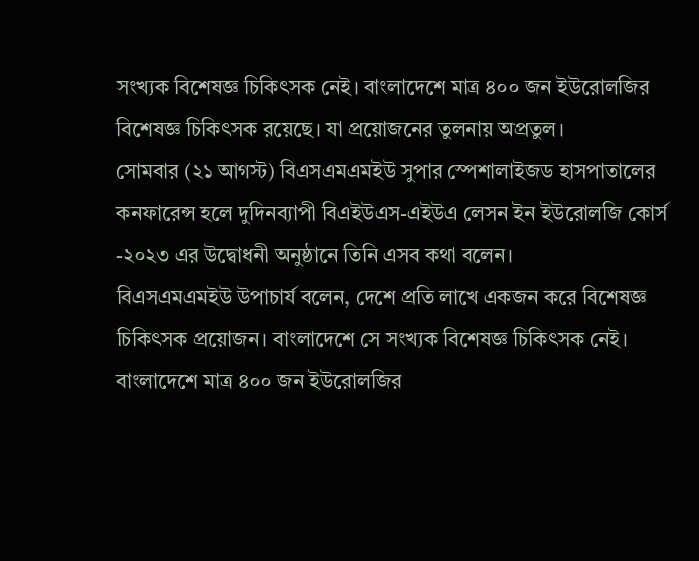সংখ্যক বিশেষজ্ঞ চিকিৎসক নেই। বাংলাদেশে মাত্র ৪০০ জন ইউরোলজির বিশেষজ্ঞ চিকিৎসক রয়েছে। যা প্রয়োজনের তুলনায় অপ্রতুল।
সোমবার (২১ আগস্ট) বিএসএমএমইউ সুপার স্পেশালাইজড হাসপাতালের কনফারেন্স হলে দুদিনব্যাপী বিএইউএস-এইউএ লেসন ইন ইউরোলজি কোর্স -২০২৩ এর উদ্বোধনী অনুষ্ঠানে তিনি এসব কথা বলেন।
বিএসএমএমইউ উপাচার্য বলেন, দেশে প্রতি লাখে একজন করে বিশেষজ্ঞ চিকিৎসক প্রয়োজন। বাংলাদেশে সে সংখ্যক বিশেষজ্ঞ চিকিৎসক নেই। বাংলাদেশে মাত্র ৪০০ জন ইউরোলজির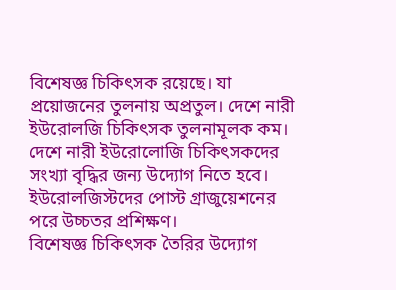বিশেষজ্ঞ চিকিৎসক রয়েছে। যা প্রয়োজনের তুলনায় অপ্রতুল। দেশে নারী ইউরোলজি চিকিৎসক তুলনামূলক কম। দেশে নারী ইউরোলোজি চিকিৎসকদের সংখ্যা বৃদ্ধির জন্য উদ্যোগ নিতে হবে। ইউরোলজিস্টদের পোস্ট গ্রাজুয়েশনের পরে উচ্চতর প্রশিক্ষণ।
বিশেষজ্ঞ চিকিৎসক তৈরির উদ্যোগ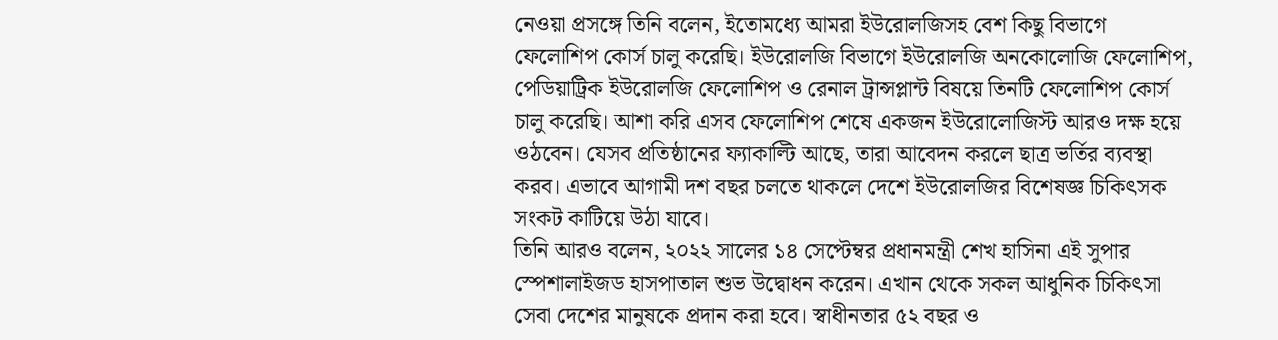নেওয়া প্রসঙ্গে তিনি বলেন, ইতোমধ্যে আমরা ইউরোলজিসহ বেশ কিছু বিভাগে ফেলোশিপ কোর্স চালু করেছি। ইউরোলজি বিভাগে ইউরোলজি অনকোলোজি ফেলোশিপ, পেডিয়াট্রিক ইউরোলজি ফেলোশিপ ও রেনাল ট্রান্সপ্লান্ট বিষয়ে তিনটি ফেলোশিপ কোর্স চালু করেছি। আশা করি এসব ফেলোশিপ শেষে একজন ইউরোলোজিস্ট আরও দক্ষ হয়ে ওঠবেন। যেসব প্রতিষ্ঠানের ফ্যাকাল্টি আছে, তারা আবেদন করলে ছাত্র ভর্তির ব্যবস্থা করব। এভাবে আগামী দশ বছর চলতে থাকলে দেশে ইউরোলজির বিশেষজ্ঞ চিকিৎসক সংকট কাটিয়ে উঠা যাবে।
তিনি আরও বলেন, ২০২২ সালের ১৪ সেপ্টেম্বর প্রধানমন্ত্রী শেখ হাসিনা এই সুপার স্পেশালাইজড হাসপাতাল শুভ উদ্বোধন করেন। এখান থেকে সকল আধুনিক চিকিৎসা সেবা দেশের মানুষকে প্রদান করা হবে। স্বাধীনতার ৫২ বছর ও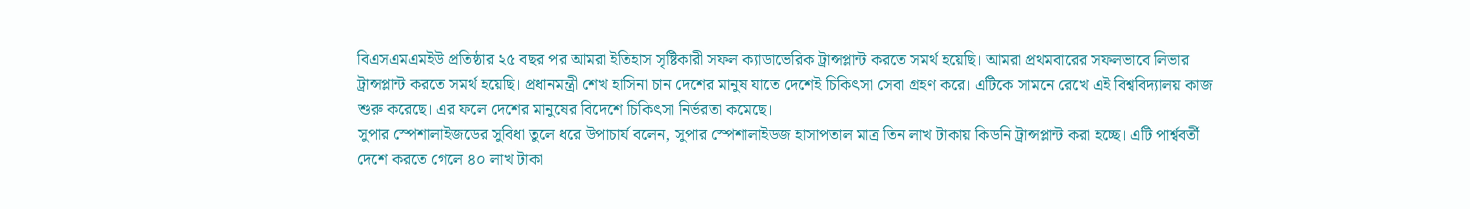বিএসএমএমইউ প্রতিষ্ঠার ২৫ বছর পর আমরা ইতিহাস সৃষ্টিকারী সফল ক্যাডাভেরিক ট্রান্সপ্লান্ট করতে সমর্থ হয়েছি। আমরা প্রথমবারের সফলভাবে লিভার ট্রান্সপ্লান্ট করতে সমর্থ হয়েছি। প্রধানমন্ত্রী শেখ হাসিনা চান দেশের মানুষ যাতে দেশেই চিকিৎসা সেবা গ্রহণ করে। এটিকে সামনে রেখে এই বিশ্ববিদ্যালয় কাজ শুরু করেছে। এর ফলে দেশের মানুষের বিদেশে চিকিৎসা নির্ভরতা কমেছে।
সুপার স্পেশালাইজডের সুবিধা তুলে ধরে উপাচার্য বলেন, সুপার স্পেশালাইডজ হাসাপতাল মাত্র তিন লাখ টাকায় কিডনি ট্রান্সপ্লান্ট করা হচ্ছে। এটি পার্শ্ববর্তী দেশে করতে গেলে ৪০ লাখ টাকা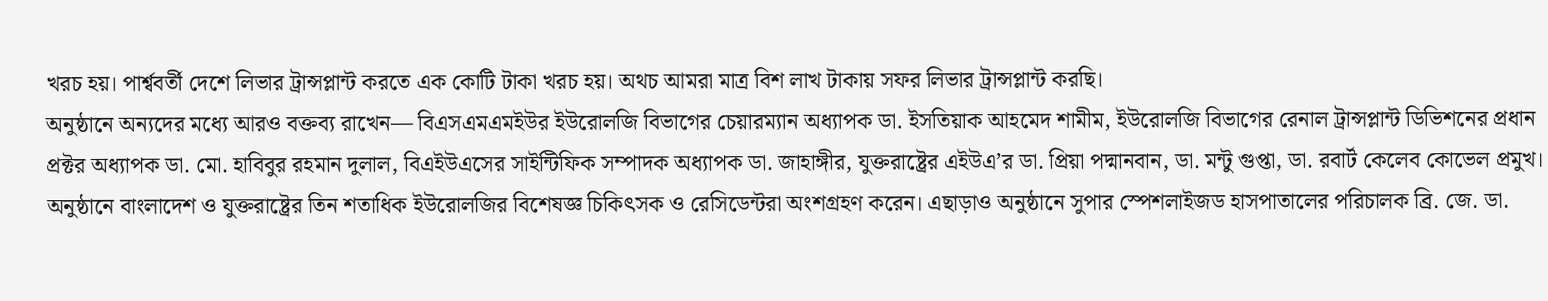খরচ হয়। পার্শ্ববর্তী দেশে লিভার ট্রান্সপ্লান্ট করতে এক কোটি টাকা খরচ হয়। অথচ আমরা মাত্র বিশ লাখ টাকায় সফর লিভার ট্রান্সপ্লান্ট করছি।
অনুষ্ঠানে অন্যদের মধ্যে আরও বক্তব্য রাখেন— বিএসএমএমইউর ইউরোলজি বিভাগের চেয়ারম্যান অধ্যাপক ডা. ইসতিয়াক আহমেদ শামীম, ইউরোলজি বিভাগের রেনাল ট্রান্সপ্লান্ট ডিভিশনের প্রধান প্রক্টর অধ্যাপক ডা. মো. হাবিবুর রহমান দুলাল, বিএইউএসের সাইন্টিফিক সম্পাদক অধ্যাপক ডা. জাহাঙ্গীর, যুক্তরাষ্ট্রের এইউএ’র ডা. প্রিয়া পদ্মানবান, ডা. মন্টু গুপ্তা, ডা. রবার্ট কেলেব কোভেল প্রমুখ।
অনুষ্ঠানে বাংলাদেশ ও যুক্তরাষ্ট্রের তিন শতাধিক ইউরোলজির বিশেষজ্ঞ চিকিৎসক ও রেসিডেন্টরা অংশগ্রহণ করেন। এছাড়াও অনুষ্ঠানে সুপার স্পেশলাইজড হাসপাতালের পরিচালক ব্রি. জে. ডা.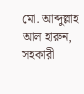মো. আব্দুল্লাহ আল হারুন, সহকারী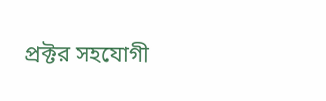প্রক্টর সহযোগী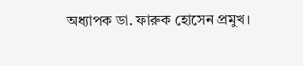অধ্যাপক ডা. ফারুক হোসেন প্রমুখ।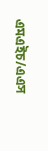এমএইচ/এএস